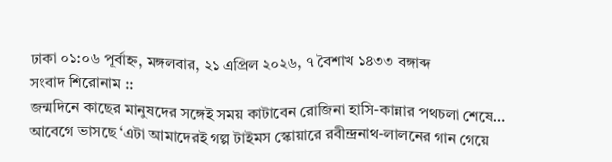ঢাকা ০১:০৬ পূর্বাহ্ন, মঙ্গলবার, ২১ এপ্রিল ২০২৬, ৭ বৈশাখ ১৪৩৩ বঙ্গাব্দ
সংবাদ শিরোনাম ::
জন্মদিনে কাছের মানুষদের সঙ্গেই সময় কাটাবেন রোজিনা হাসি-কান্নার পথচলা শেষে… আবেগে ভাসছে ‘এটা আমাদেরই গল্প টাইমস স্কোয়ারে রবীন্দ্রনাথ-লালনের গান গেয়ে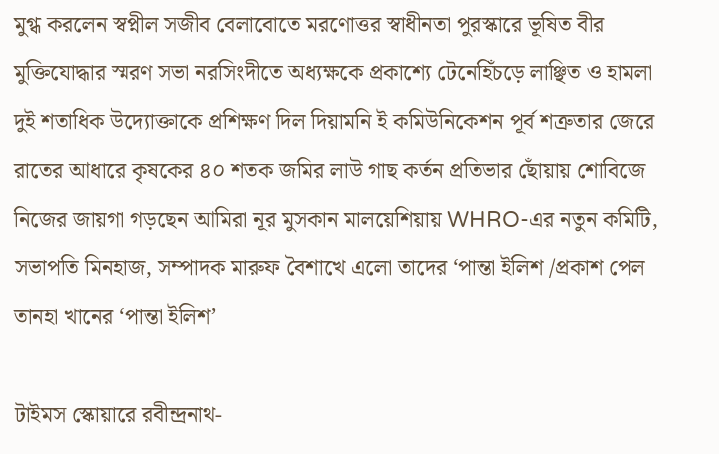মুগ্ধ করলেন স্বপ্নীল সজীব বেলাবোতে মরণোত্তর স্বাধীনতা পুরস্কারে ভূষিত বীর মুক্তিযোদ্ধার স্মরণ সভা নরসিংদীতে অধ্যক্ষকে প্রকাশ্যে টেনেহিঁচড়ে লাঞ্ছিত ও হামলা দুই শতাধিক উদ্যোক্তাকে প্রশিক্ষণ দিল দিয়ামনি ই কমিউনিকেশন পূর্ব শত্রুতার জেরে রাতের আধারে কৃষকের ৪০ শতক জমির লাউ গাছ কর্তন প্রতিভার ছোঁয়ায় শোবিজে নিজের জায়গা গড়ছেন আমিরা নূর মুসকান মালয়েশিয়ায় WHRO-এর নতুন কমিটি, সভাপতি মিনহাজ, সম্পাদক মারুফ বৈশাখে এলো তাদের ‘পান্তা ইলিশ /প্রকাশ পেল তানহা খানের ‘পান্তা ইলিশ’

টাইমস স্কোয়ারে রবীন্দ্রনাথ-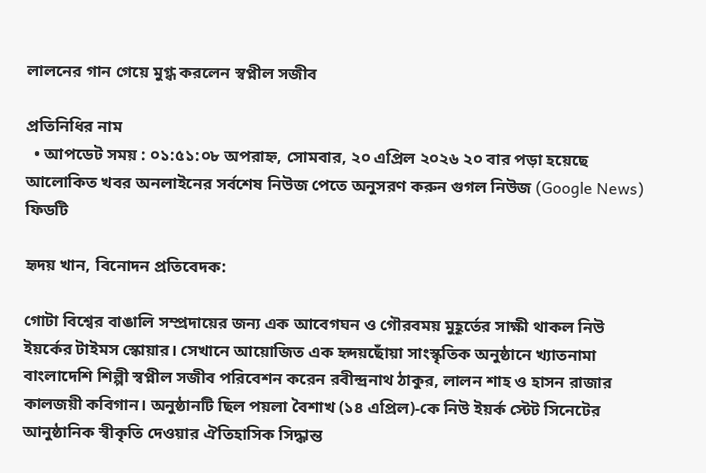লালনের গান গেয়ে মুগ্ধ করলেন স্বপ্নীল সজীব

প্রতিনিধির নাম
  • আপডেট সময় : ০১:৫১:০৮ অপরাহ্ন, সোমবার, ২০ এপ্রিল ২০২৬ ২০ বার পড়া হয়েছে
আলোকিত খবর অনলাইনের সর্বশেষ নিউজ পেতে অনুসরণ করুন গুগল নিউজ (Google News) ফিডটি

হৃদয় খান, বিনোদন প্রতিবেদক:

গোটা বিশ্বের বাঙালি সম্প্রদায়ের জন্য এক আবেগঘন ও গৌরবময় মুহূর্তের সাক্ষী থাকল নিউ ইয়র্কের টাইমস স্কোয়ার। সেখানে আয়োজিত এক হৃদয়ছোঁয়া সাংস্কৃতিক অনুষ্ঠানে খ্যাতনামা বাংলাদেশি শিল্পী স্বপ্নীল সজীব পরিবেশন করেন রবীন্দ্রনাথ ঠাকুর, লালন শাহ ও হাসন রাজার কালজয়ী কবিগান। অনুষ্ঠানটি ছিল পয়লা বৈশাখ (১৪ এপ্রিল)-কে নিউ ইয়র্ক স্টেট সিনেটের আনুষ্ঠানিক স্বীকৃতি দেওয়ার ঐতিহাসিক সিদ্ধান্ত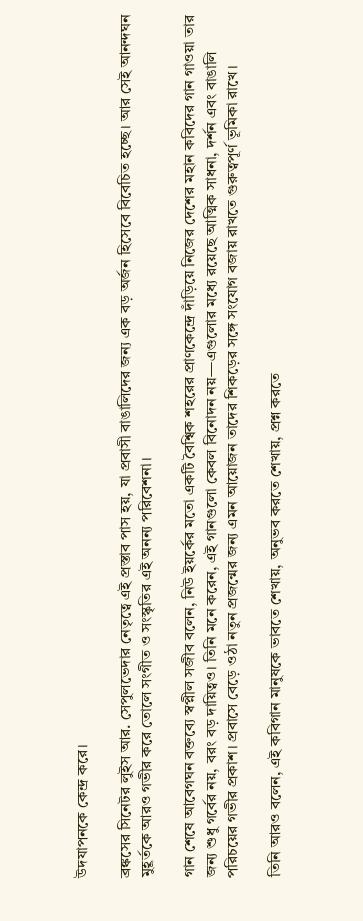উদযাপনকে কেন্দ্র করে।

ব্রঙ্কসের সিনেটর লুইস আর. সেপুলভেদার নেতৃত্বে এই প্রস্তাব পাস হয়, যা প্রবাসী বাঙালিদের জন্য এক বড় অর্জন হিসেবে বিবেচিত হচ্ছে। আর সেই আনন্দঘন মুহূর্তকে আরও গভীর করে তোলে সংগীত ও সংস্কৃতির এই অনন্য পরিবেশনা।

গান শেষে আবেগঘন বক্তব্যে স্বপ্নীল সজীব বলেন, নিউ ইয়র্কের মতো একটি বৈশ্বিক শহরের প্রাণকেন্দ্রে দাঁড়িয়ে নিজের দেশের মহান কবিদের গান গাওয়া তার জন্য শুধু গর্বের নয়, বরং বড় দায়িত্বও। তিনি মনে করেন, এই গানগুলো কেবল বিনোদন নয়—এগুলোর মধ্যে রয়েছে আত্মিক সাধনা, দর্শন এবং বাঙালি পরিচয়ের গভীর প্রকাশ। প্রবাসে বেড়ে ওঠা নতুন প্রজন্মের জন্য এমন আয়োজন তাদের শিকড়ের সঙ্গে সংযোগ বজায় রাখতে গুরুত্বপূর্ণ ভূমিকা রাখে।

তিনি আরও বলেন, এই কবিগান মানুষকে ভাবতে শেখায়, অনুভব করতে শেখায়, প্রশ্ন করতে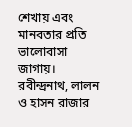শেখায় এবং মানবতার প্রতি ভালোবাসা জাগায়। রবীন্দ্রনাথ, লালন ও হাসন রাজার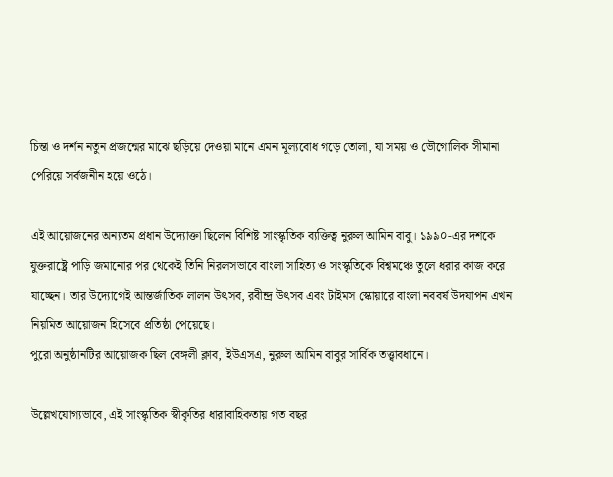চিন্তা ও দর্শন নতুন প্রজন্মের মাঝে ছড়িয়ে দেওয়া মানে এমন মূল্যবোধ গড়ে তোলা, যা সময় ও ভৌগোলিক সীমানা পেরিয়ে সর্বজনীন হয়ে ওঠে।

এই আয়োজনের অন্যতম প্রধান উদ্যোক্তা ছিলেন বিশিষ্ট সাংস্কৃতিক ব্যক্তিত্ব নুরুল আমিন বাবু। ১৯৯০-এর দশকে যুক্তরাষ্ট্রে পাড়ি জমানোর পর থেকেই তিনি নিরলসভাবে বাংলা সাহিত্য ও সংস্কৃতিকে বিশ্বমঞ্চে তুলে ধরার কাজ করে যাচ্ছেন। তার উদ্যোগেই আন্তর্জাতিক লালন উৎসব, রবীন্দ্র উৎসব এবং টাইমস স্কোয়ারে বাংলা নববর্ষ উদযাপন এখন নিয়মিত আয়োজন হিসেবে প্রতিষ্ঠা পেয়েছে।
পুরো অনুষ্ঠানটির আয়োজক ছিল বেঙ্গলী ক্লাব, ইউএসএ, নুরুল আমিন বাবুর সার্বিক তত্ত্বাবধানে।

উল্লেখযোগ্যভাবে, এই সাংস্কৃতিক স্বীকৃতির ধারাবাহিকতায় গত বছর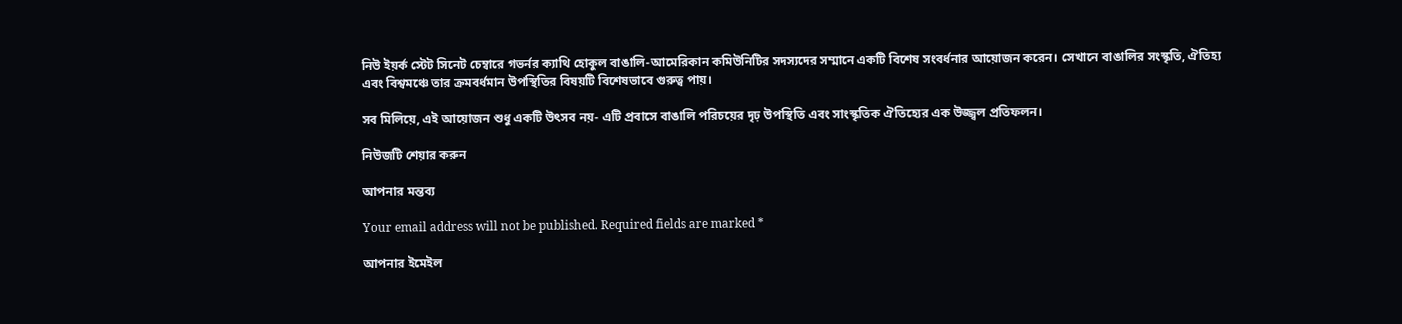নিউ ইয়র্ক স্টেট সিনেট চেম্বারে গভর্নর ক্যাথি হোকুল বাঙালি-আমেরিকান কমিউনিটির সদস্যদের সম্মানে একটি বিশেষ সংবর্ধনার আয়োজন করেন। সেখানে বাঙালির সংস্কৃতি, ঐতিহ্য এবং বিশ্বমঞ্চে তার ক্রমবর্ধমান উপস্থিতির বিষয়টি বিশেষভাবে গুরুত্ব পায়।

সব মিলিয়ে, এই আয়োজন শুধু একটি উৎসব নয়- এটি প্রবাসে বাঙালি পরিচয়ের দৃঢ় উপস্থিতি এবং সাংস্কৃতিক ঐতিহ্যের এক উজ্জ্বল প্রতিফলন।

নিউজটি শেয়ার করুন

আপনার মন্তব্য

Your email address will not be published. Required fields are marked *

আপনার ইমেইল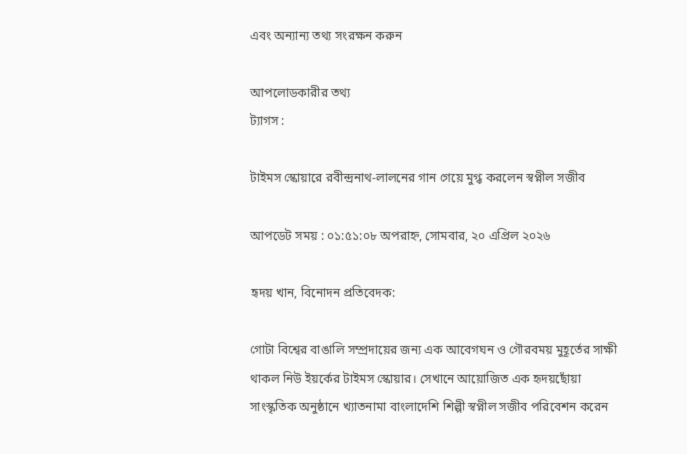এবং অন্যান্য তথ্য সংরক্ষন করুন

আপলোডকারীর তথ্য
ট্যাগস :

টাইমস স্কোয়ারে রবীন্দ্রনাথ-লালনের গান গেয়ে মুগ্ধ করলেন স্বপ্নীল সজীব

আপডেট সময় : ০১:৫১:০৮ অপরাহ্ন, সোমবার, ২০ এপ্রিল ২০২৬

হৃদয় খান, বিনোদন প্রতিবেদক:

গোটা বিশ্বের বাঙালি সম্প্রদায়ের জন্য এক আবেগঘন ও গৌরবময় মুহূর্তের সাক্ষী থাকল নিউ ইয়র্কের টাইমস স্কোয়ার। সেখানে আয়োজিত এক হৃদয়ছোঁয়া সাংস্কৃতিক অনুষ্ঠানে খ্যাতনামা বাংলাদেশি শিল্পী স্বপ্নীল সজীব পরিবেশন করেন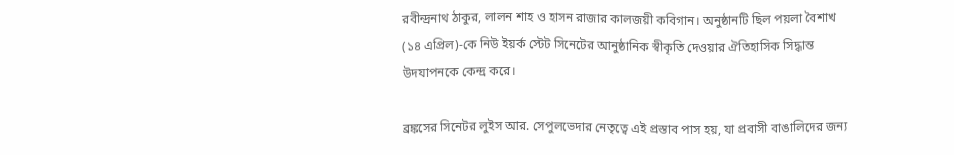রবীন্দ্রনাথ ঠাকুর, লালন শাহ ও হাসন রাজার কালজয়ী কবিগান। অনুষ্ঠানটি ছিল পয়লা বৈশাখ (১৪ এপ্রিল)-কে নিউ ইয়র্ক স্টেট সিনেটের আনুষ্ঠানিক স্বীকৃতি দেওয়ার ঐতিহাসিক সিদ্ধান্ত উদযাপনকে কেন্দ্র করে।

ব্রঙ্কসের সিনেটর লুইস আর. সেপুলভেদার নেতৃত্বে এই প্রস্তাব পাস হয়, যা প্রবাসী বাঙালিদের জন্য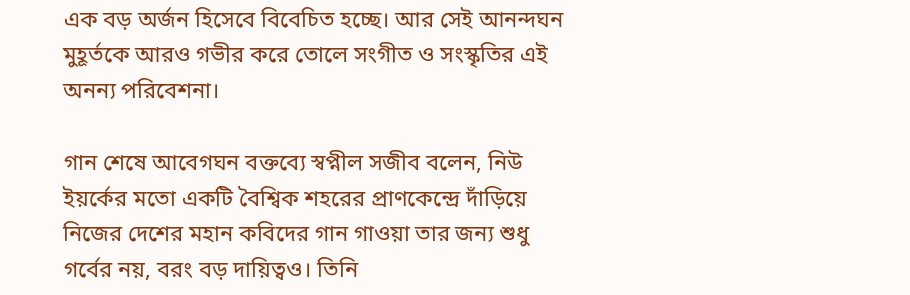এক বড় অর্জন হিসেবে বিবেচিত হচ্ছে। আর সেই আনন্দঘন মুহূর্তকে আরও গভীর করে তোলে সংগীত ও সংস্কৃতির এই অনন্য পরিবেশনা।

গান শেষে আবেগঘন বক্তব্যে স্বপ্নীল সজীব বলেন, নিউ ইয়র্কের মতো একটি বৈশ্বিক শহরের প্রাণকেন্দ্রে দাঁড়িয়ে নিজের দেশের মহান কবিদের গান গাওয়া তার জন্য শুধু গর্বের নয়, বরং বড় দায়িত্বও। তিনি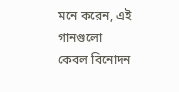মনে করেন, এই গানগুলো কেবল বিনোদন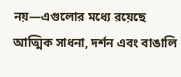নয়—এগুলোর মধ্যে রয়েছে আত্মিক সাধনা, দর্শন এবং বাঙালি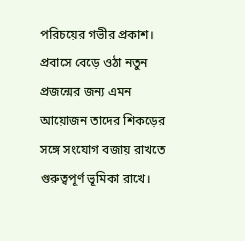পরিচয়ের গভীর প্রকাশ। প্রবাসে বেড়ে ওঠা নতুন প্রজন্মের জন্য এমন আয়োজন তাদের শিকড়ের সঙ্গে সংযোগ বজায় রাখতে গুরুত্বপূর্ণ ভূমিকা রাখে।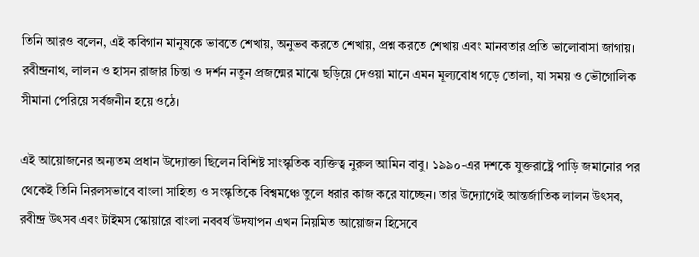তিনি আরও বলেন, এই কবিগান মানুষকে ভাবতে শেখায়, অনুভব করতে শেখায়, প্রশ্ন করতে শেখায় এবং মানবতার প্রতি ভালোবাসা জাগায়। রবীন্দ্রনাথ, লালন ও হাসন রাজার চিন্তা ও দর্শন নতুন প্রজন্মের মাঝে ছড়িয়ে দেওয়া মানে এমন মূল্যবোধ গড়ে তোলা, যা সময় ও ভৌগোলিক সীমানা পেরিয়ে সর্বজনীন হয়ে ওঠে।

এই আয়োজনের অন্যতম প্রধান উদ্যোক্তা ছিলেন বিশিষ্ট সাংস্কৃতিক ব্যক্তিত্ব নুরুল আমিন বাবু। ১৯৯০-এর দশকে যুক্তরাষ্ট্রে পাড়ি জমানোর পর থেকেই তিনি নিরলসভাবে বাংলা সাহিত্য ও সংস্কৃতিকে বিশ্বমঞ্চে তুলে ধরার কাজ করে যাচ্ছেন। তার উদ্যোগেই আন্তর্জাতিক লালন উৎসব, রবীন্দ্র উৎসব এবং টাইমস স্কোয়ারে বাংলা নববর্ষ উদযাপন এখন নিয়মিত আয়োজন হিসেবে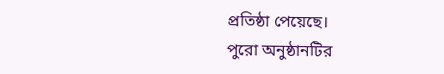প্রতিষ্ঠা পেয়েছে।
পুরো অনুষ্ঠানটির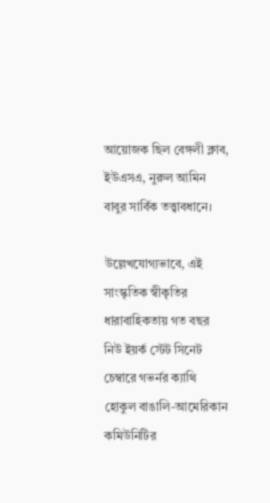আয়োজক ছিল বেঙ্গলী ক্লাব, ইউএসএ, নুরুল আমিন বাবুর সার্বিক তত্ত্বাবধানে।

উল্লেখযোগ্যভাবে, এই সাংস্কৃতিক স্বীকৃতির ধারাবাহিকতায় গত বছর নিউ ইয়র্ক স্টেট সিনেট চেম্বারে গভর্নর ক্যাথি হোকুল বাঙালি-আমেরিকান কমিউনিটির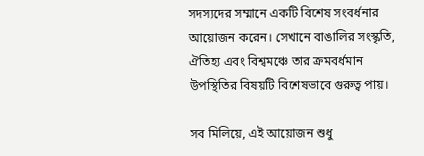সদস্যদের সম্মানে একটি বিশেষ সংবর্ধনার আয়োজন করেন। সেখানে বাঙালির সংস্কৃতি, ঐতিহ্য এবং বিশ্বমঞ্চে তার ক্রমবর্ধমান উপস্থিতির বিষয়টি বিশেষভাবে গুরুত্ব পায়।

সব মিলিয়ে, এই আয়োজন শুধু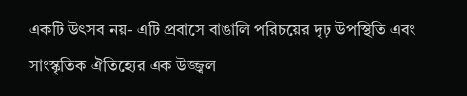একটি উৎসব নয়- এটি প্রবাসে বাঙালি পরিচয়ের দৃঢ় উপস্থিতি এবং সাংস্কৃতিক ঐতিহ্যের এক উজ্জ্বল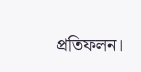প্রতিফলন।